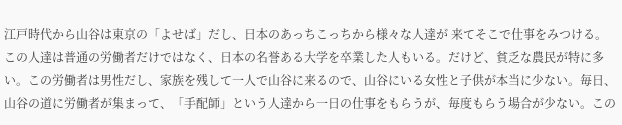江戸時代から山谷は東京の「よせば」だし、日本のあっちこっちから様々な人達が 来てそこで仕事をみつける。この人達は普通の労働者だけではなく、日本の名誉ある大学を卒業した人もいる。だけど、貧乏な農民が特に多い。この労働者は男性だし、家族を残して一人で山谷に来るので、山谷にいる女性と子供が本当に少ない。毎日、山谷の道に労働者が集まって、「手配師」という人達から一日の仕事をもらうが、毎度もらう場合が少ない。この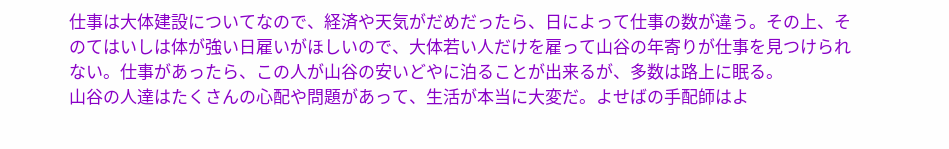仕事は大体建設についてなので、経済や天気がだめだったら、日によって仕事の数が違う。その上、そのてはいしは体が強い日雇いがほしいので、大体若い人だけを雇って山谷の年寄りが仕事を見つけられない。仕事があったら、この人が山谷の安いどやに泊ることが出来るが、多数は路上に眠る。
山谷の人達はたくさんの心配や問題があって、生活が本当に大変だ。よせばの手配師はよ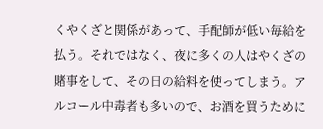くやくざと関係があって、手配師が低い毎給を払う。それではなく、夜に多くの人はやくざの賭事をして、その日の給料を使ってしまう。アルコール中毒者も多いので、お酒を買うために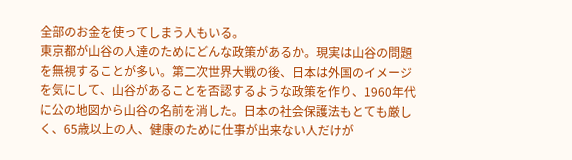全部のお金を使ってしまう人もいる。
東京都が山谷の人達のためにどんな政策があるか。現実は山谷の問題を無視することが多い。第二次世界大戦の後、日本は外国のイメージを気にして、山谷があることを否認するような政策を作り、1960年代に公の地図から山谷の名前を消した。日本の社会保護法もとても厳しく、65歳以上の人、健康のために仕事が出来ない人だけが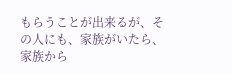もらうことが出来るが、その人にも、家族がいたら、家族から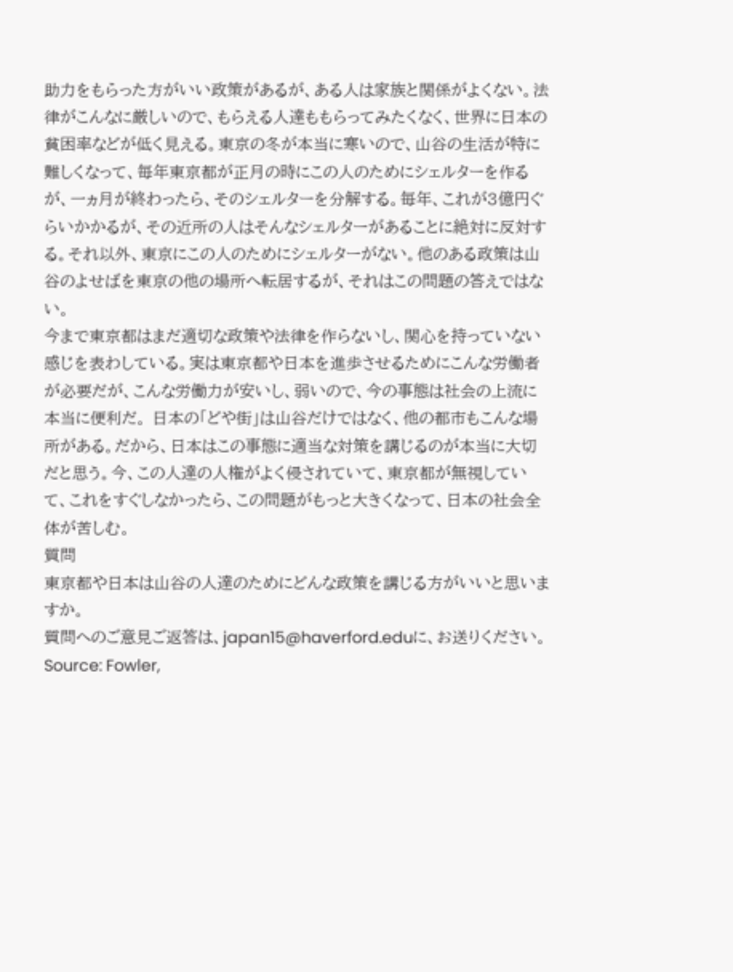助力をもらった方がいい政策があるが、ある人は家族と関係がよくない。法律がこんなに厳しいので、もらえる人達ももらってみたくなく、世界に日本の貧困率などが低く見える。東京の冬が本当に寒いので、山谷の生活が特に難しくなって、毎年東京都が正月の時にこの人のためにシェルターを作るが、一ヵ月が終わったら、そのシェルターを分解する。毎年、これが3億円ぐらいかかるが、その近所の人はそんなシェルターがあることに絶対に反対する。それ以外、東京にこの人のためにシェルターがない。他のある政策は山谷のよせばを東京の他の場所へ転居するが、それはこの問題の答えではない。
今まで東京都はまだ適切な政策や法律を作らないし、関心を持っていない感じを表わしている。実は東京都や日本を進歩させるためにこんな労働者が必要だが、こんな労働力が安いし、弱いので、今の事態は社会の上流に本当に便利だ。 日本の「どや街」は山谷だけではなく、他の都市もこんな場所がある。だから、日本はこの事態に適当な対策を講じるのが本当に大切だと思う。今、この人達の人権がよく侵されていて、東京都が無視していて、これをすぐしなかったら、この問題がもっと大きくなって、日本の社会全体が苦しむ。
質問
東京都や日本は山谷の人達のためにどんな政策を講じる方がいいと思いますか。
質問へのご意見ご返答は、japan15@haverford.eduに、お送りください。
Source: Fowler,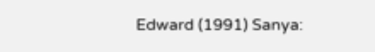Edward (1991) Sanya: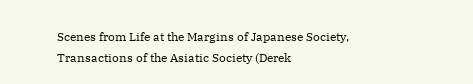Scenes from Life at the Margins of Japanese Society, Transactions of the Asiatic Society (Derek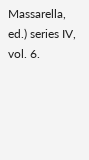Massarella, ed.) series IV, vol. 6.